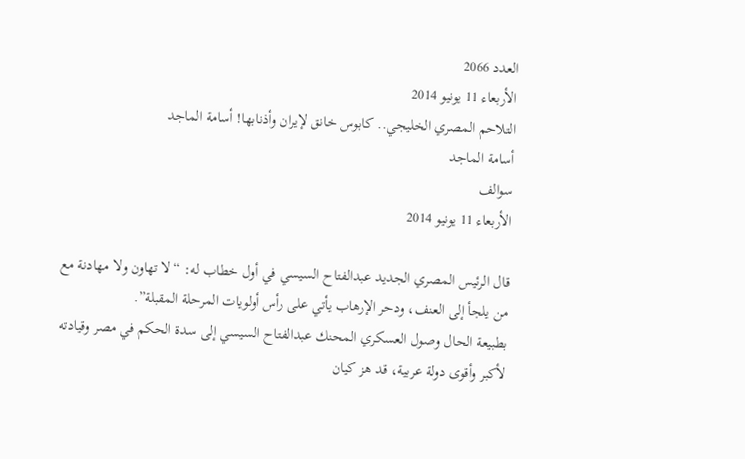العدد 2066
الأربعاء 11 يونيو 2014
التلاحم المصري الخليجي.. كابوس خانق لإيران وأذنابها! أسامة الماجد
أسامة الماجد
سوالف
الأربعاء 11 يونيو 2014

قال الرئيس المصري الجديد عبدالفتاح السيسي في أول خطاب له: “لا تهاون ولا مهادنة مع من يلجأ إلى العنف، ودحر الإرهاب يأتي على رأس أولويات المرحلة المقبلة”.
بطبيعة الحال وصول العسكري المحنك عبدالفتاح السيسي إلى سدة الحكم في مصر وقيادته لأكبر وأقوى دولة عربية، قد هز كيان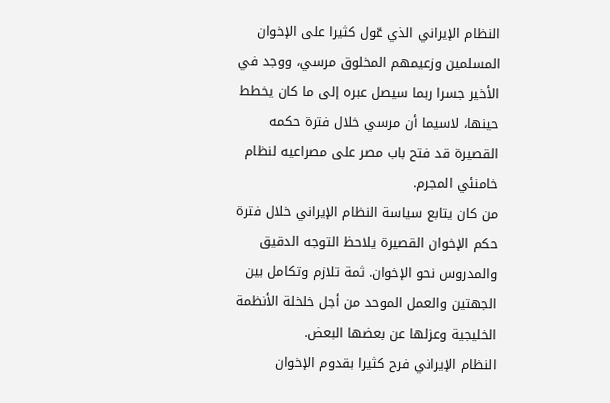النظام الإيراني الذي عّول كثيرا على الإخوان المسلمين وزعيمهم المخلوق مرسي، ووجد في الأخير جسرا ربما سيصل عبره إلى ما كان يخطط حينها، لاسيما أن مرسي خلال فترة حكمه القصيرة قد فتح باب مصر على مصراعيه لنظام خامنئي المجرم.
من كان يتابع سياسة النظام الإيراني خلال فترة حكم الإخوان القصيرة يلاحظ التوجه الدقيق والمدروس نحو الإخوان. ثمة تلازم وتكامل بين الجهتين والعمل الموحد من أجل خلخلة الأنظمة الخليجية وعزلها عن بعضها البعض.
النظام الإيراني فرح كثيرا بقدوم الإخوان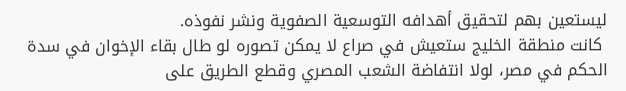ليستعين بهم لتحقيق أهدافه التوسعية الصفوية ونشر نفوذه.
 كانت منطقة الخليج ستعيش في صراع لا يمكن تصوره لو طال بقاء الإخوان في سدة الحكم في مصر، لولا انتفاضة الشعب المصري وقطع الطريق على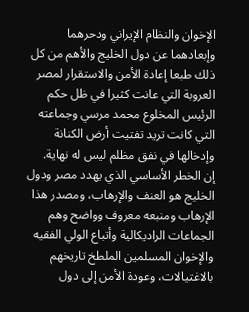الإخوان والنظام الإيراني ودحرهما وإبعادهما عن دول الخليج والأهم من كل ذلك طبعا إعادة الأمن والاستقرار لمصر العروبة التي عانت كثيرا في ظل حكم الرئيس المخلوع محمد مرسي وجماعته التي كانت تريد تفتيت أرض الكنانة وإدخالها في نفق مظلم ليس له نهاية.
إن الخطر الأساسي الذي يهدد مصر ودول الخليج هو العنف والإرهاب، ومصدر هذا الإرهاب ومنبعه معروف وواضح وهم الجماعات الراديكالية وأتباع الولي الفقيه والإخوان المسلمين الملطخ تاريخهم بالاغتيالات، وعودة الأمن إلى دول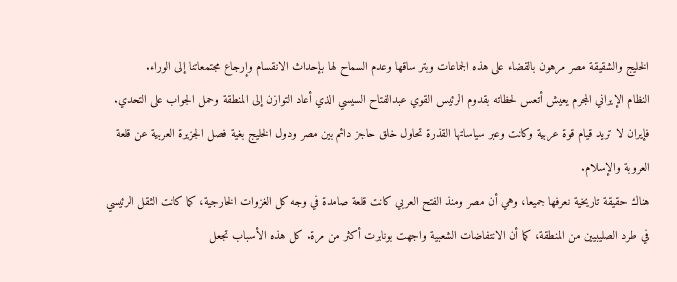الخليج والشقيقة مصر مرهون بالقضاء على هذه الجماعات وبتر ساقها وعدم السماح لها بإحداث الانقسام وإرجاع مجتمعاتنا إلى الوراء.
النظام الإيراني المجرم يعيش أتعس لحظاته بقدوم الرئيس القوي عبدالفتاح السيسي الذي أعاد التوازن إلى المنطقة وحمل الجواب على التحدي. فإيران لا تريد قيام قوة عربية وكانت وعبر سياساتها القذرة تحاول خلق حاجز دائم بين مصر ودول الخليج بغية فصل الجزيرة العربية عن قلعة العروبة والإسلام.
هناك حقيقة تاريخية نعرفها جميعا، وهي أن مصر ومنذ الفتح العربي كانت قلعة صامدة في وجه كل الغزوات الخارجية، كما كانت الثقل الرئيسي في طرد الصليبيين من المنطقة، كما أن الانتفاضات الشعبية واجهت بونابرت أكثر من مرة. كل هذه الأسباب تجعل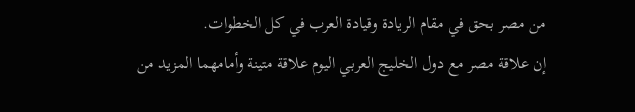من مصر بحق في مقام الريادة وقيادة العرب في كل الخطوات.
إن علاقة مصر مع دول الخليج العربي اليوم علاقة متينة وأمامهما المزيد من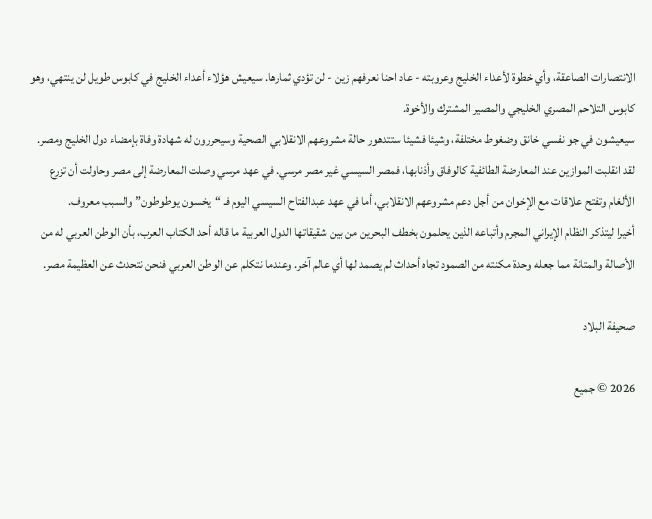الانتصارات الصاعقة، وأي خطوة لأعداء الخليج وعروبته - عاد احنا نعرفهم زين - لن تؤدي ثمارها. سيعيش هؤلاء أعداء الخليج في كابوس طويل لن ينتهي، وهو كابوس التلاحم المصري الخليجي والمصير المشترك والأخوة.
سيعيشون في جو نفسي خانق وضغوط مختلفة، وشيئا فشيئا ستتدهور حالة مشروعهم الانقلابي الصحية وسيحررون له شهادة وفاة بإمضاء دول الخليج ومصر.
لقد انقلبت الموازين عند المعارضة الطائفية كالوفاق وأذنابها، فمصر السيسي غير مصر مرسي. في عهد مرسي وصلت المعارضة إلى مصر وحاولت أن تزرع الألغام وتفتح علاقات مع الإخوان من أجل دعم مشروعهم الانقلابي، أما في عهد عبدالفتاح السيسي اليوم فـ “يخسون يوطوطون” والسبب معروف.
أخيرا ليتذكر النظام الإيراني المجرم وأتباعه الذين يحلمون بخطف البحرين من بين شقيقاتها الدول العربية ما قاله أحد الكتاب العرب، بأن الوطن العربي له من الأصالة والمتانة مما جعله وحدة مكنته من الصمود تجاه أحداث لم يصمد لها أي عالم آخر. وعندما نتكلم عن الوطن العربي فنحن نتحدث عن العظيمة مصر.

صحيفة البلاد

2026 © جميع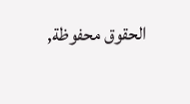الحقوق محفوظة,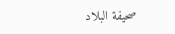صحيفة البلاد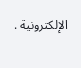الإلكترونية .